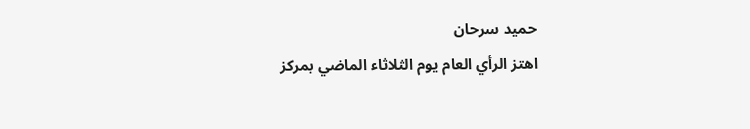حميد سرحان
اهتز الرأي العام يوم الثلاثاء الماضي بمركز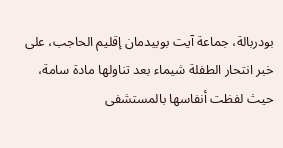بودربالة، جماعة آيت بوبيدمان إقليم الحاجب، على خبر انتحار الطفلة شيماء بعد تناولها مادة سامة، حيث لفظت أنفاسها بالمستشفى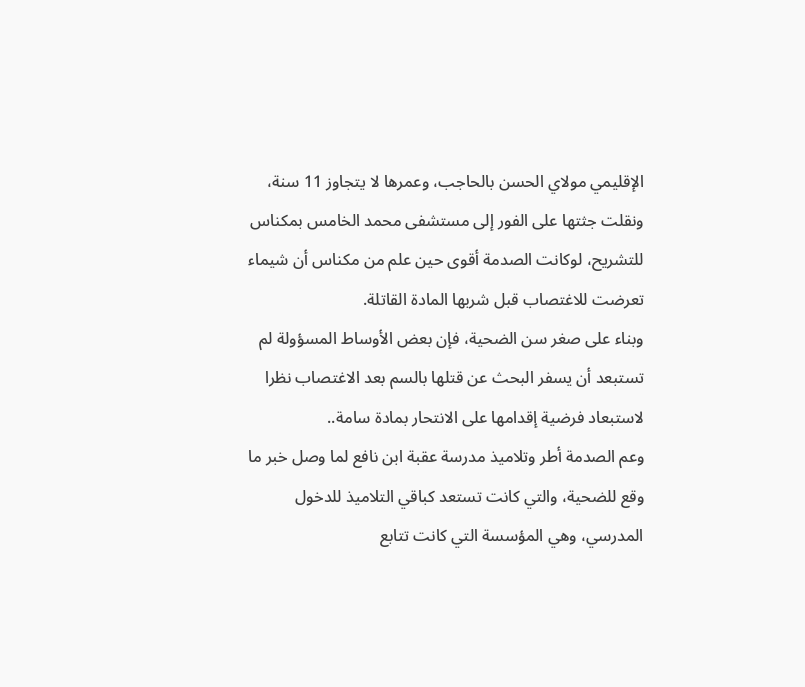الإقليمي مولاي الحسن بالحاجب، وعمرها لا يتجاوز 11 سنة، ونقلت جثتها على الفور إلى مستشفى محمد الخامس بمكناس للتشريح، لوكانت الصدمة أقوى حين علم من مكناس أن شيماء تعرضت للاغتصاب قبل شربها المادة القاتلة.
وبناء على صغر سن الضحية، فإن بعض الأوساط المسؤولة لم تستبعد أن يسفر البحث عن قتلها بالسم بعد الاغتصاب نظرا لاستبعاد فرضية إقدامها على الانتحار بمادة سامة..
وعم الصدمة أطر وتلاميذ مدرسة عقبة ابن نافع لما وصل خبر ما وقع للضحية، والتي كانت تستعد كباقي التلاميذ للدخول المدرسي، وهي المؤسسة التي كانت تتابع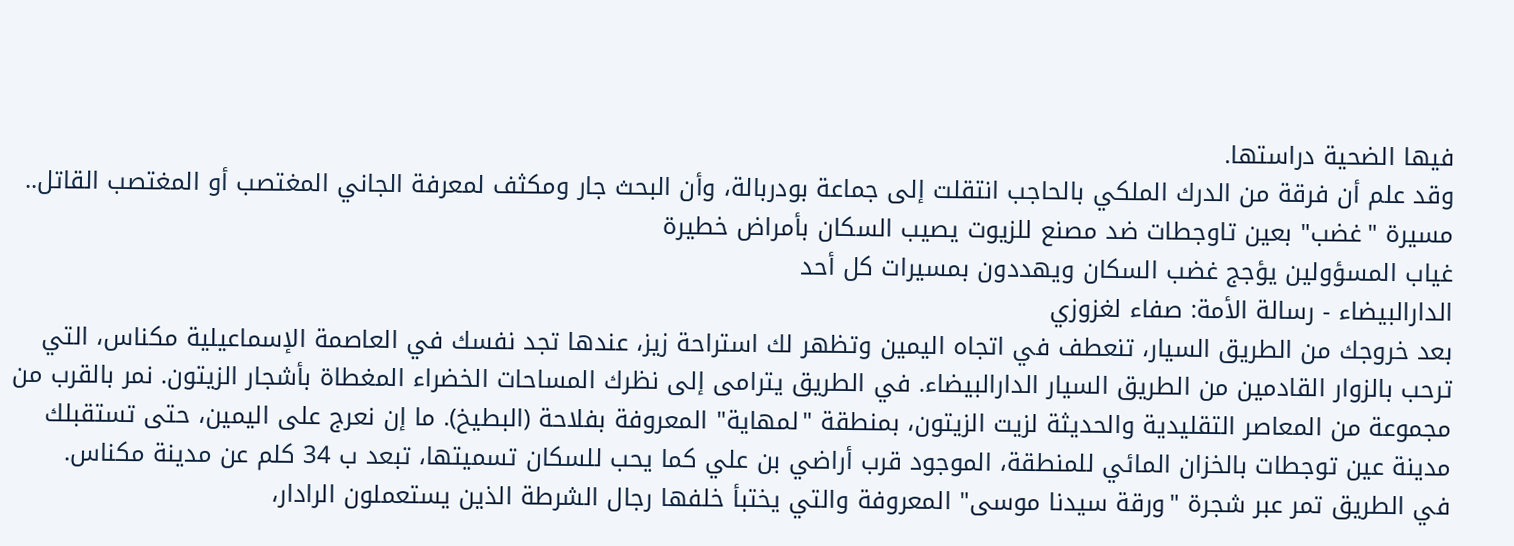فيها الضحية دراستها.
وقد علم أن فرقة من الدرك الملكي بالحاجب انتقلت إلى جماعة بودربالة، وأن البحث جار ومكثف لمعرفة الجاني المغتصب أو المغتصب القاتل..
مسيرة "غضب" بعين تاوجطات ضد مصنع للزيوت يصيب السكان بأمراض خطيرة
غياب المسؤولين يؤجج غضب السكان ويهددون بمسيرات كل أحد
الدارالبيضاء - رسالة الأمة: صفاء لغزوزي
بعد خروجك من الطريق السيار، تنعطف في اتجاه اليمين وتظهر لك استراحة زيز، عندها تجد نفسك في العاصمة الإسماعيلية مكناس، التي ترحب بالزوار القادمين من الطريق السيار الدارالبيضاء. في الطريق يترامى إلى نظرك المساحات الخضراء المغطاة بأشجار الزيتون. نمر بالقرب من مجموعة من المعاصر التقليدية والحديثة لزيت الزيتون، بمنطقة "لمهاية" المعروفة بفلاحة (البطيخ). ما إن نعرج على اليمين، حتى تستقبلك مدينة عين توجطات بالخزان المائي للمنطقة، الموجود قرب أراضي بن علي كما يحب للسكان تسميتها، تبعد ب 34 كلم عن مدينة مكناس.
في الطريق تمر عبر شجرة "ورقة سيدنا موسى" المعروفة والتي يختبأ خلفها رجال الشرطة الذين يستعملون الرادار،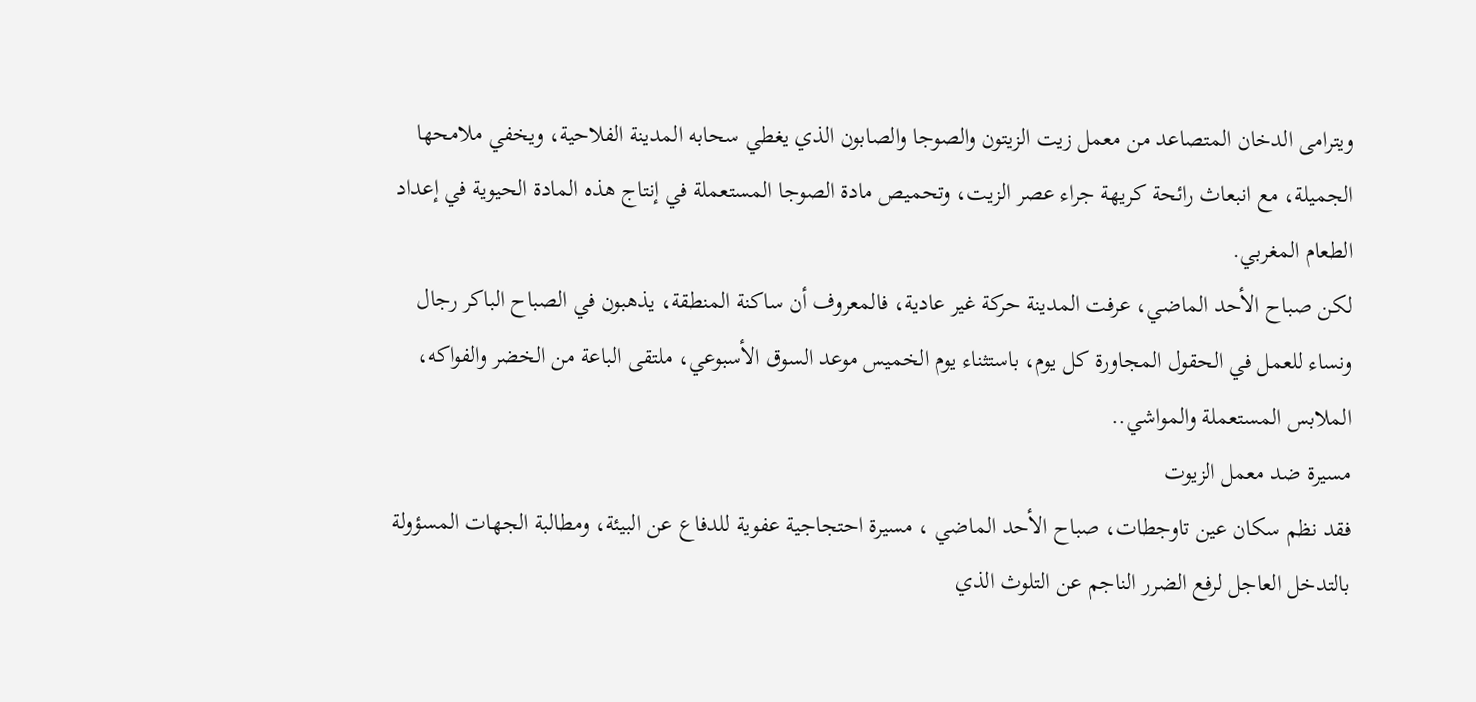ويترامى الدخان المتصاعد من معمل زيت الزيتون والصوجا والصابون الذي يغطي سحابه المدينة الفلاحية، ويخفي ملامحها الجميلة، مع انبعاث رائحة كريهة جراء عصر الزيت، وتحميص مادة الصوجا المستعملة في إنتاج هذه المادة الحيوية في إعداد الطعام المغربي.
لكن صباح الأحد الماضي، عرفت المدينة حركة غير عادية، فالمعروف أن ساكنة المنطقة، يذهبون في الصباح الباكر رجال ونساء للعمل في الحقول المجاورة كل يوم، باستثناء يوم الخميس موعد السوق الأسبوعي، ملتقى الباعة من الخضر والفواكه، الملابس المستعملة والمواشي..
مسيرة ضد معمل الزيوت
فقد نظم سكان عين تاوجطات، صباح الأحد الماضي ، مسيرة احتجاجية عفوية للدفاع عن البيئة، ومطالبة الجهات المسؤولة بالتدخل العاجل لرفع الضرر الناجم عن التلوث الذي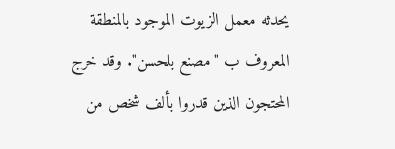يحدثه معمل الزيوت الموجود بالمنطقة المعروف ب "مصنع بلحسن". وقد خرج المحتجون الذين قدروا بألف شخص من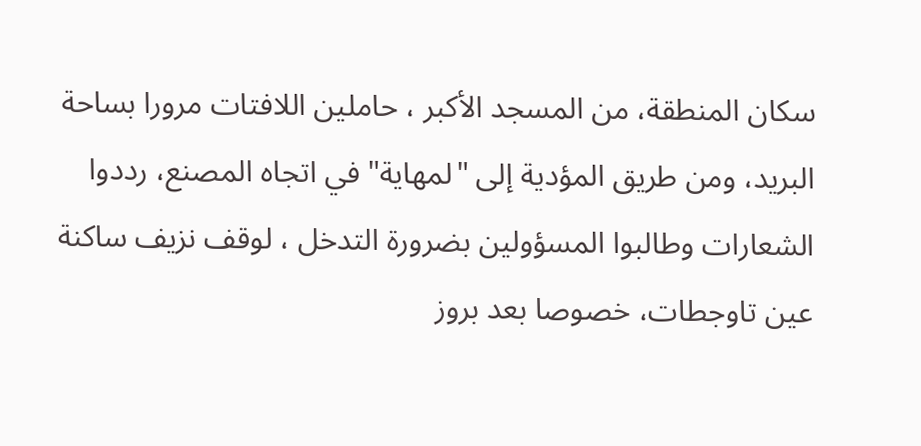سكان المنطقة، من المسجد الأكبر ، حاملين اللافتات مرورا بساحة البريد، ومن طريق المؤدية إلى "لمهاية" في اتجاه المصنع، رددوا الشعارات وطالبوا المسؤولين بضرورة التدخل ، لوقف نزيف ساكنة عين تاوجطات، خصوصا بعد بروز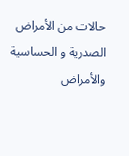حالات من الأمراض الصدرية و الحساسية والأمراض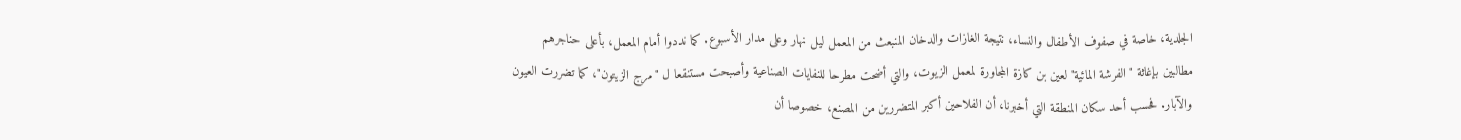الجلدية، خاصة في صفوف الأطفال والنساء، نتيجة الغازات والدخان المنبعث من المعمل ليل نهار وعلى مدار الأسبوع. كما نددوا أمام المعمل، بأعلى حناجرهم مطالبين بإغاثة "الفرشة المائية" لعين بن كازة المجاورة لمعمل الزيوت، والتي أضحت مطرحا للنفايات الصناعية وأصبحت مستنقعا ل "مرج الزيتون"، كما تضررت العيون والآبار. فحسب أحد سكان المنطقة التي أخبرنا، أن الفلاحين أكبر المتضررين من المصنع، خصوصا أن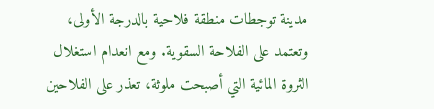مدينة توجطات منطقة فلاحية بالدرجة الأولى، وتعتمد على الفلاحة السقوية. ومع انعدام استغلال الثروة المائية التي أصبحت ملوثة، تعذر على الفلاحين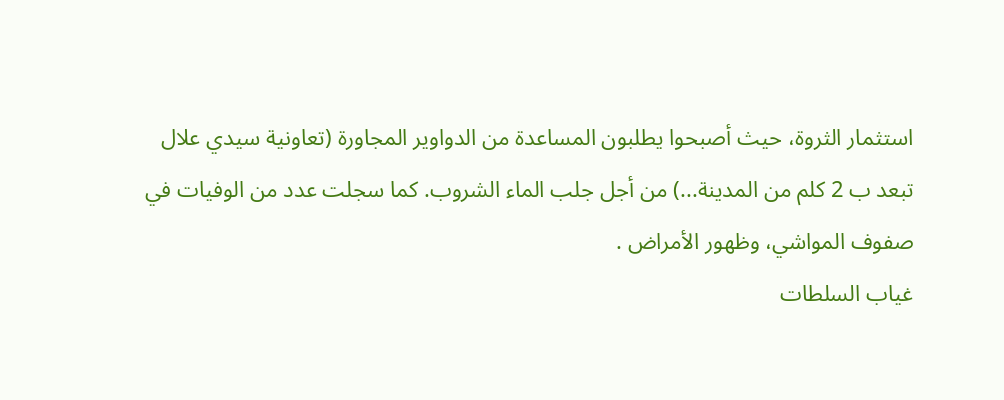استثمار الثروة، حيث أصبحوا يطلبون المساعدة من الدواوير المجاورة (تعاونية سيدي علال تبعد ب 2 كلم من المدينة...) من أجل جلب الماء الشروب. كما سجلت عدد من الوفيات في صفوف المواشي، وظهور الأمراض .
غياب السلطات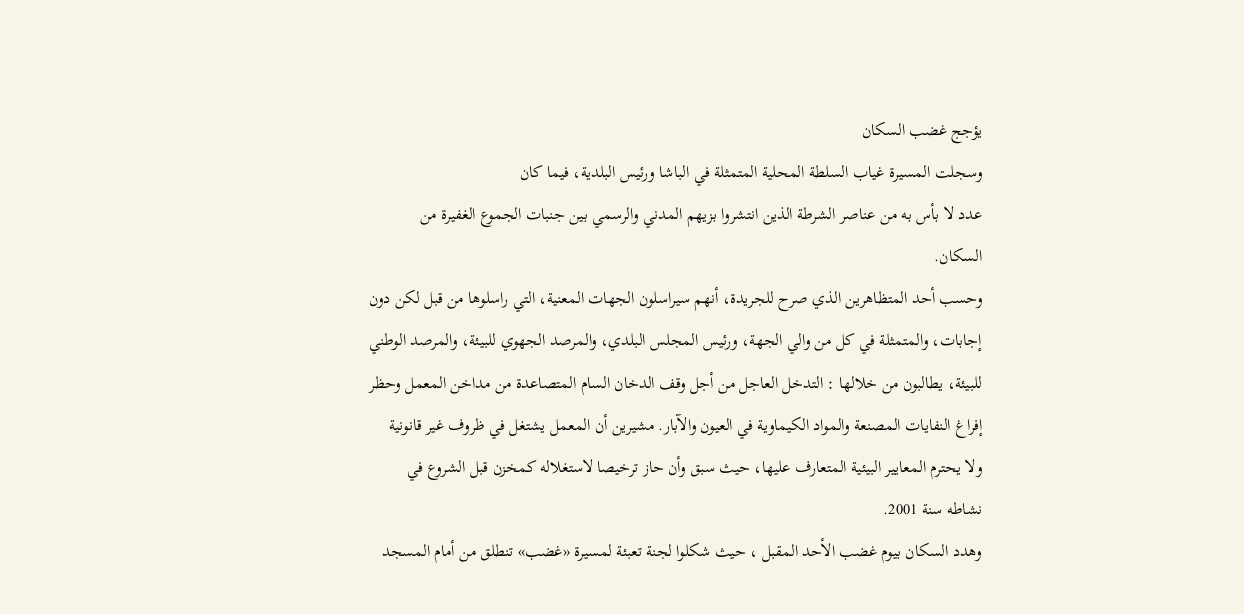يؤجج غضب السكان
وسجلت المسيرة غياب السلطة المحلية المتمثلة في الباشا ورئيس البلدية، فيما كان
عدد لا بأس به من عناصر الشرطة الذين انتشروا بزيهم المدني والرسمي بين جنبات الجموع الغفيرة من السكان.
وحسب أحد المتظاهرين الذي صرح للجريدة، أنهم سيراسلون الجهات المعنية، التي راسلوها من قبل لكن دون إجابات، والمتمثلة في كل من والي الجهة، ورئيس المجلس البلدي، والمرصد الجهوي للبيئة، والمرصد الوطني للبيئة، يطالبون من خلالها : التدخل العاجل من أجل وقف الدخان السام المتصاعدة من مداخن المعمل وحظر إفراغ النفايات المصنعة والمواد الكيماوية في العيون والآبار. مشيرين أن المعمل يشتغل في ظروف غير قانونية ولا يحترم المعايير البيئية المتعارف عليها، حيث سبق وأن حاز ترخيصا لاستغلاله كمخزن قبل الشروع في نشاطه سنة 2001.
وهدد السكان بيوم غضب الأحد المقبل ، حيث شكلوا لجنة تعبئة لمسيرة «غضب» تنطلق من أمام المسجد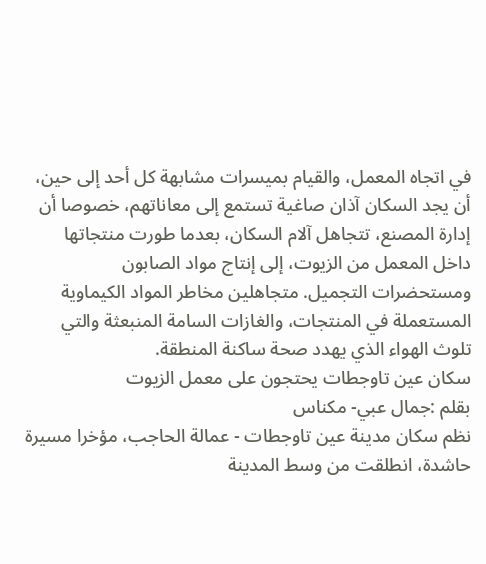في اتجاه المعمل، والقيام بميسرات مشابهة كل أحد إلى حين، أن يجد السكان آذان صاغية تستمع إلى معاناتهم، خصوصا أن إدارة المصنع، تتجاهل آلام السكان، بعدما طورت منتجاتها داخل المعمل من الزيوت، إلى إنتاج مواد الصابون ومستحضرات التجميل. متجاهلين مخاطر المواد الكيماوية المستعملة في المنتجات، والغازات السامة المنبعثة والتي تلوث الهواء الذي يهدد صحة ساكنة المنطقة.
سكان عين تاوجطات يحتجون على معمل الزيوت
بقلم :جمال عبي- مكناس
نظم سكان مدينة عين تاوجطات - عمالة الحاجب، مؤخرا مسيرة حاشدة، انطلقت من وسط المدينة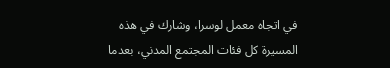في اتجاه معمل لوسرا، وشارك في هذه المسيرة كل فئات المجتمع المدني، بعدما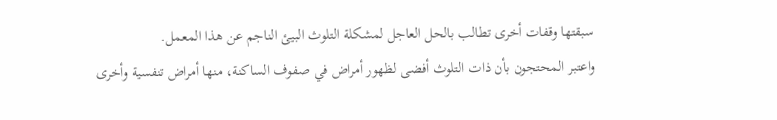سبقتها وقفات أخرى تطالب بالحل العاجل لمشكلة التلوث البيئ الناجم عن هذا المعمل.
واعتبر المحتجون بأن ذات التلوث أفضى لظهور أمراض في صفوف الساكنة، منها أمراض تنفسية وأخرى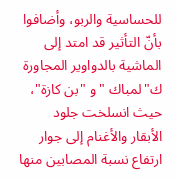للحساسية والربو، وأضافوا بأنّ التأثير قد امتد إلى الماشية بالدواوير المجاورة ك"لمباك "و "بن كازة"، حيث انسلخت جلود الأبقار والأغنام إلى جوار ارتفاع نسبة المصابين منها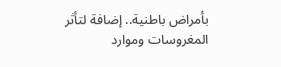بأمراض باطنية.. إضافة لتأثر المغروسات وموارد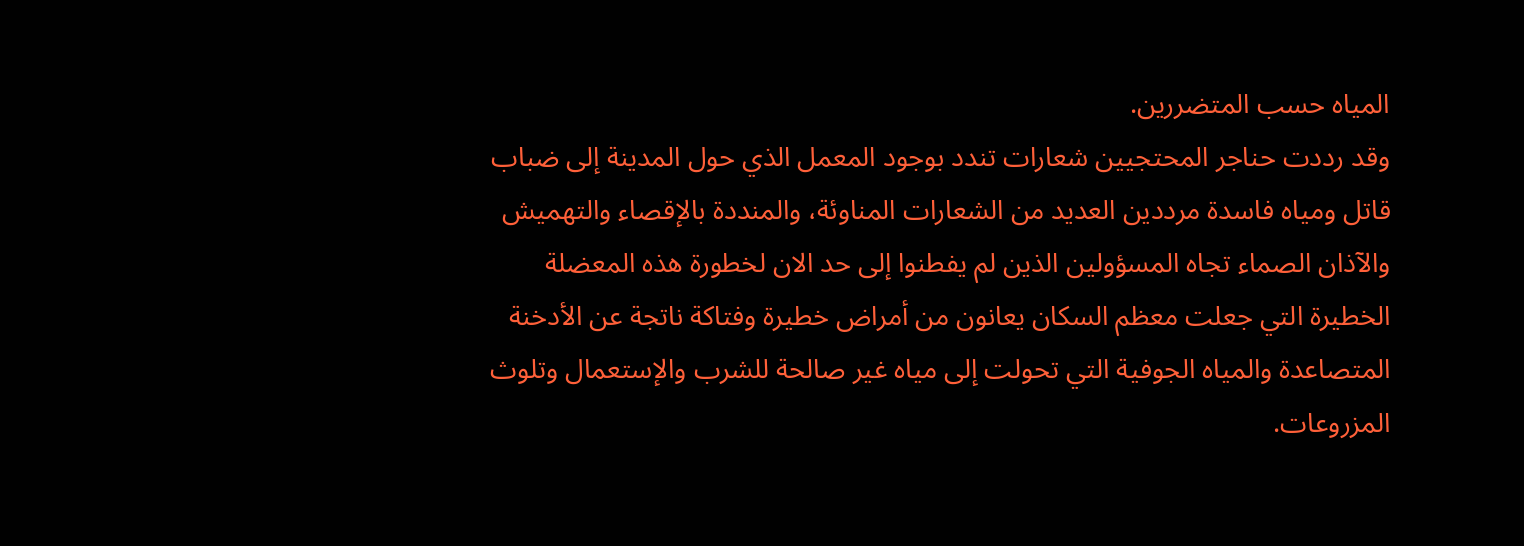المياه حسب المتضررين.
وقد رددت حناجر المحتجيين شعارات تندد بوجود المعمل الذي حول المدينة إلى ضباب قاتل ومياه فاسدة مرددين العديد من الشعارات المناوئة، والمنددة بالإقصاء والتهميش والآذان الصماء تجاه المسؤولين الذين لم يفطنوا إلى حد الان لخطورة هذه المعضلة الخطيرة التي جعلت معظم السكان يعانون من أمراض خطيرة وفتاكة ناتجة عن الأدخنة المتصاعدة والمياه الجوفية التي تحولت إلى مياه غير صالحة للشرب والإستعمال وتلوث المزروعات.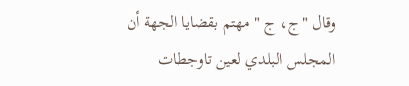وقال "ج، ج " مهتم بقضايا الجهة أن المجلس البلدي لعين تاوجطات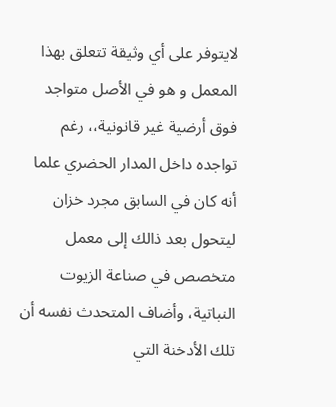لايتوفر على أي وثيقة تتعلق بهذا المعمل و هو في الأصل متواجد فوق أرضية غير قانونية،، رغم تواجده داخل المدار الحضري علما أنه كان في السابق مجرد خزان ليتحول بعد ذالك إلى معمل متخصص في صناعة الزيوت النباتية، وأضاف المتحدث نفسه أن تلك الأدخنة التي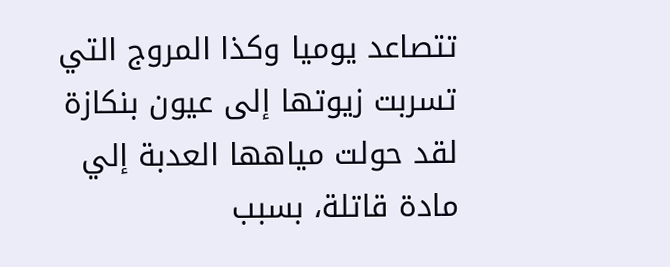تتصاعد يوميا وكذا المروج التي تسربت زيوتها إلى عيون بنكازة لقد حولت مياهها العدبة إلي مادة قاتلة، بسبب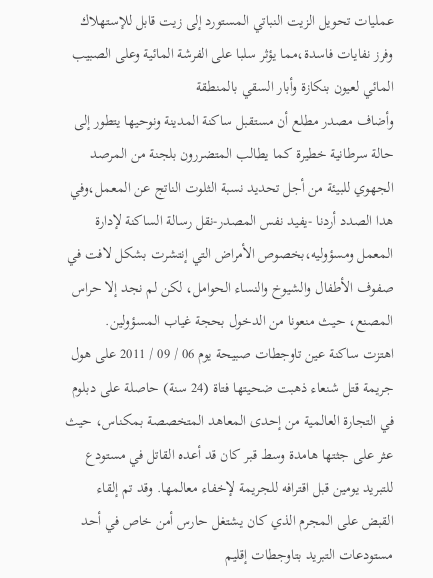عمليات تحويل الزيت النباتي المستورد إلى زيت قابل للإستهلاك وفرز نفايات فاسدة،مما يؤثر سلبا على الفرشة المائية وعلى الصبيب المائي لعيون بنكازة وأبار السقي بالمنطقة
وأضاف مصدر مطلع أن مستقبل ساكنة المدينة ونوحيها يتطور إلى حالة سرطانية خطيرة كما يطالب المتضررون بلجنة من المرصد الجهوي للبيئة من أجل تحديد نسبة الثلوت الناتج عن المعمل،وفي هدا الصدد أردنا -يفيد نفس المصدر-نقل رسالة الساكنة لإدارة المعمل ومسؤوليه،بخصوص الأمراض التي إنتشرت بشكل لافت في صفوف الأطفال والشيوخ والنساء الحوامل، لكن لم نجد إلا حراس المصنع، حيث منعونا من الدخول بحجة غياب المسؤولين.
اهتزت ساكنة عين تاوجطات صبيحة يوم 06 / 09 / 2011 على هول جريمة قتل شنعاء ذهبت ضحيتها فتاة (24 سنة) حاصلة على دبلوم في التجارة العالمية من إحدى المعاهد المتخصصة بمكناس، حيث عثر على جثتها هامدة وسط قبر كان قد أعده القاتل في مستودع للتبريد يومين قبل اقترافه للجريمة لإخفاء معالمها. وقد تم إلقاء القبض على المجرم الذي كان يشتغل حارس أمن خاص في أحد مستودعات التبريد بتاوجطات إقليم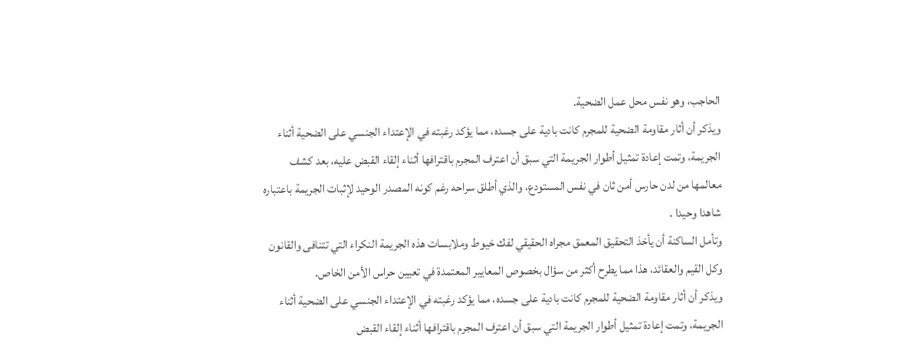الحاجب، وهو نفس محل عمل الضحية.
ويذكر أن أثار مقاومة الضحية للمجرم كانت بادية على جسده، مما يؤكد رغبته في الإعتداء الجنسي على الضحية أثناء الجريمة، وتمت إعادة تمثيل أطوار الجريمة التي سبق أن اعترف المجرم باقترافها أثناء إلقاء القبض عليه، بعد كشف معالمها من لدن حارس أمن ثان في نفس المستودع، والذي أطلق سراحه رغم كونه المصدر الوحيد لإثبات الجريمة باعتباره شاهدا وحيدا .
وتأمل الساكنة أن يأخذ التحقيق المعمق مجراه الحقيقي لفك خيوط وملابسات هذه الجريمة النكراء التي تتنافى والقانون وكل القيم والعقائد، هذا مما يطرح أكثر من سؤال بخصوص المعايير المعتمدة في تعيين حراس الأمن الخاص.
ويذكر أن أثار مقاومة الضحية للمجرم كانت بادية على جسده، مما يؤكد رغبته في الإعتداء الجنسي على الضحية أثناء الجريمة، وتمت إعادة تمثيل أطوار الجريمة التي سبق أن اعترف المجرم باقترافها أثناء إلقاء القبض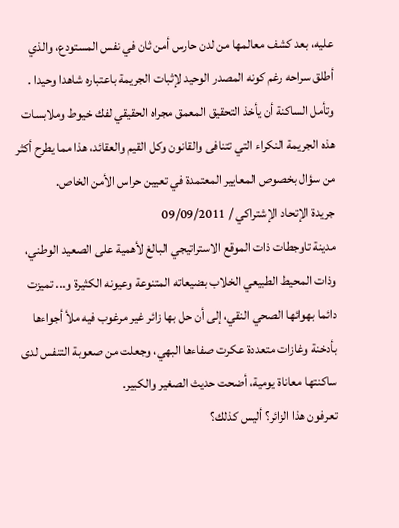عليه، بعد كشف معالمها من لدن حارس أمن ثان في نفس المستودع، والذي أطلق سراحه رغم كونه المصدر الوحيد لإثبات الجريمة باعتباره شاهدا وحيدا .
وتأمل الساكنة أن يأخذ التحقيق المعمق مجراه الحقيقي لفك خيوط وملابسات هذه الجريمة النكراء التي تتنافى والقانون وكل القيم والعقائد، هذا مما يطرح أكثر من سؤال بخصوص المعايير المعتمدة في تعيين حراس الأمن الخاص.
جريدة الإتحاد الإشتراكي / 09/09/2011
مدينة تاوجطات ذات الموقع الاستراتيجي البالغ لأهمية على الصعيد الوطني، وذات المحيط الطبيعي الخلاب بضيعاته المتنوعة وعيونه الكثيرة و... تميزت دائما بهوائها الصحي النقي، إلى أن حل بها زائر غير مرغوب فيه ملأ أجواءها بأدخنة وغازات متعددة عكرت صفاءها البهي، وجعلت من صعوبة التنفس لدى ساكنتها معاناة يومية، أضحت حديث الصغير والكبير.
تعرفون هذا الزائر؟ أليس كذلك؟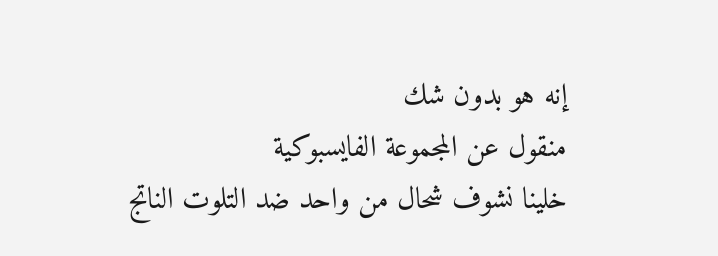إنه هو بدون شك
منقول عن المجموعة الفايسبوكية
خلينا نشوف شحال من واحد ضد التلوت الناتج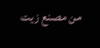من مصنع زيت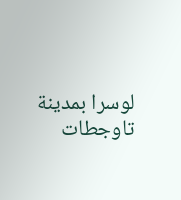لوسرا بمدينة تاوجطات